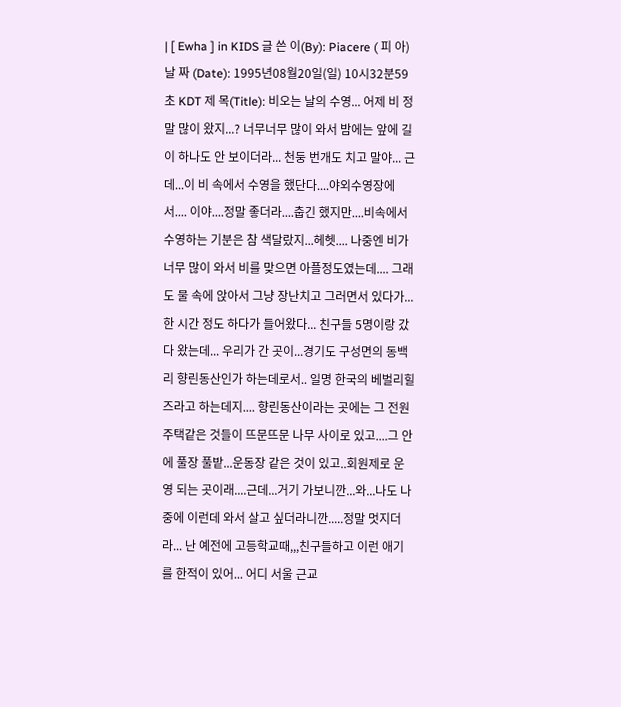| [ Ewha ] in KIDS 글 쓴 이(By): Piacere ( 피 아) 날 짜 (Date): 1995년08월20일(일) 10시32분59초 KDT 제 목(Title): 비오는 날의 수영... 어제 비 정말 많이 왔지...? 너무너무 많이 와서 밤에는 앞에 길이 하나도 안 보이더라... 천둥 번개도 치고 말야... 근데...이 비 속에서 수영을 했단다....야외수영장에서.... 이야....정말 좋더라....춥긴 했지만....비속에서 수영하는 기분은 참 색달랐지...헤헷.... 나중엔 비가 너무 많이 와서 비를 맞으면 아플정도였는데.... 그래도 물 속에 앉아서 그냥 장난치고 그러면서 있다가... 한 시간 정도 하다가 들어왔다... 친구들 5명이랑 갔다 왔는데... 우리가 간 곳이...경기도 구성면의 동백리 향린동산인가 하는데로서.. 일명 한국의 베벌리힐즈라고 하는데지.... 향린동산이라는 곳에는 그 전원주택같은 것들이 뜨문뜨문 나무 사이로 있고....그 안에 풀장 풀밭...운동장 같은 것이 있고..회원제로 운영 되는 곳이래....근데...거기 가보니깐...와...나도 나중에 이런데 와서 살고 싶더라니깐.....정말 멋지더라... 난 예전에 고등학교때,,,친구들하고 이런 애기를 한적이 있어... 어디 서울 근교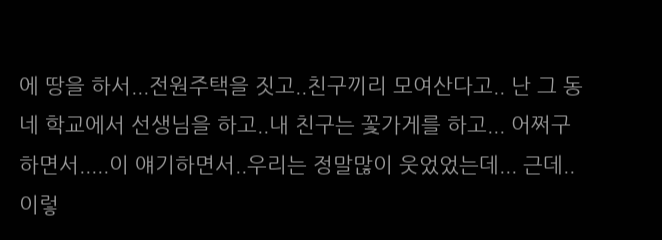에 땅을 하서...전원주택을 짓고..친구끼리 모여산다고.. 난 그 동네 학교에서 선생님을 하고..내 친구는 꽃가게를 하고... 어쩌구 하면서.....이 얘기하면서..우리는 정말많이 웃었었는데... 근데..이렇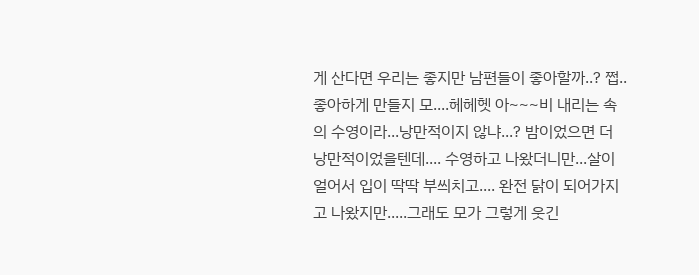게 산다면 우리는 좋지만 남편들이 좋아할까..? 쩝..좋아하게 만들지 모....헤헤헷 아~~~비 내리는 속의 수영이라...낭만적이지 않냐...? 밤이었으면 더 낭만적이었을텐데.... 수영하고 나왔더니만...살이 얼어서 입이 딱딱 부씌치고.... 완전 닭이 되어가지고 나왔지만.....그래도 모가 그렇게 웃긴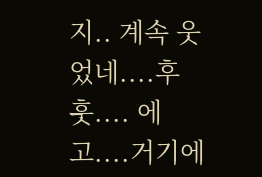지.. 계속 웃었네....후훗.... 에고....거기에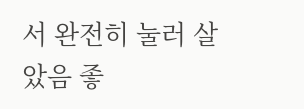서 완전히 눌러 살았음 좋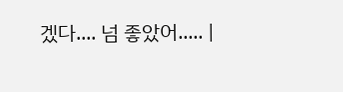겠다.... 넘 좋았어..... |